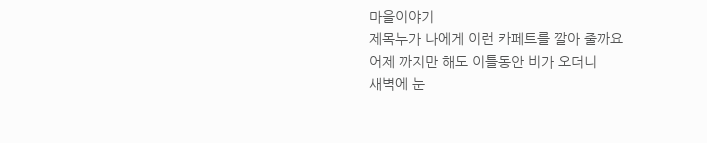마을이야기
제목누가 나에게 이런 카페트를 깔아 줄까요
어제 까지만 해도 이틀동안 비가 오더니
새벽에 눈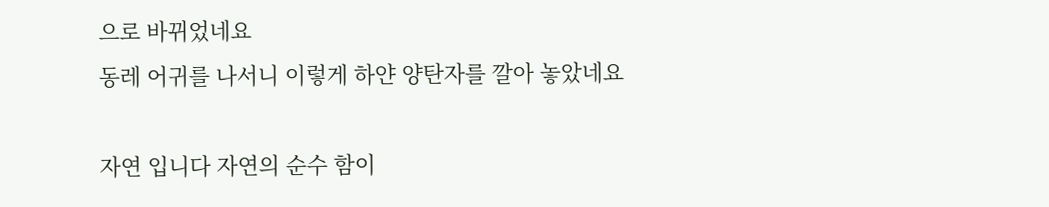으로 바뀌었네요
동레 어귀를 나서니 이렇게 하얀 양탄자를 깔아 놓았네요

자연 입니다 자연의 순수 함이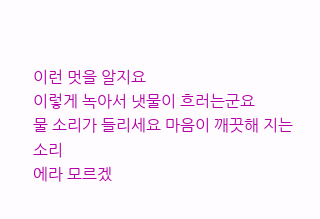이런 멋을 알지요
이렇게 녹아서 냇물이 흐러는군요
물 소리가 들리세요 마음이 깨끗해 지는 소리
에라 모르겠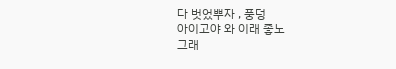다 벗었뿌자 , 풍덩
아이고야 와 이래 좋노
그래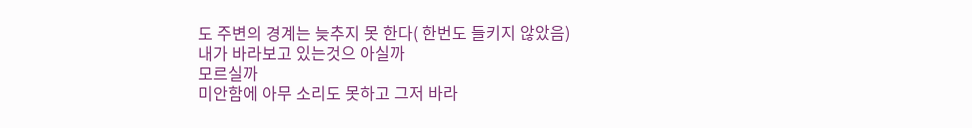도 주변의 경계는 늦추지 못 한다( 한번도 들키지 않았음)
내가 바라보고 있는것으 아실까
모르실까
미안함에 아무 소리도 못하고 그저 바라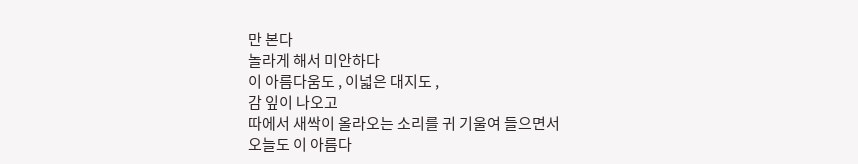만 본다
놀라게 해서 미안하다
이 아름다움도 , 이넓은 대지도 ,
감 잎이 나오고
따에서 새싹이 올라오는 소리를 귀 기울여 들으면서
오늘도 이 아름다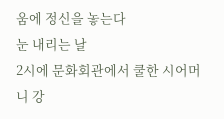움에 정신을 놓는다
눈 내리는 날
2시에 문화회관에서 쿨한 시어머니 강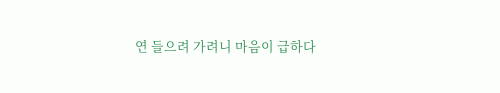연 들으려 가려니 마음이 급하다